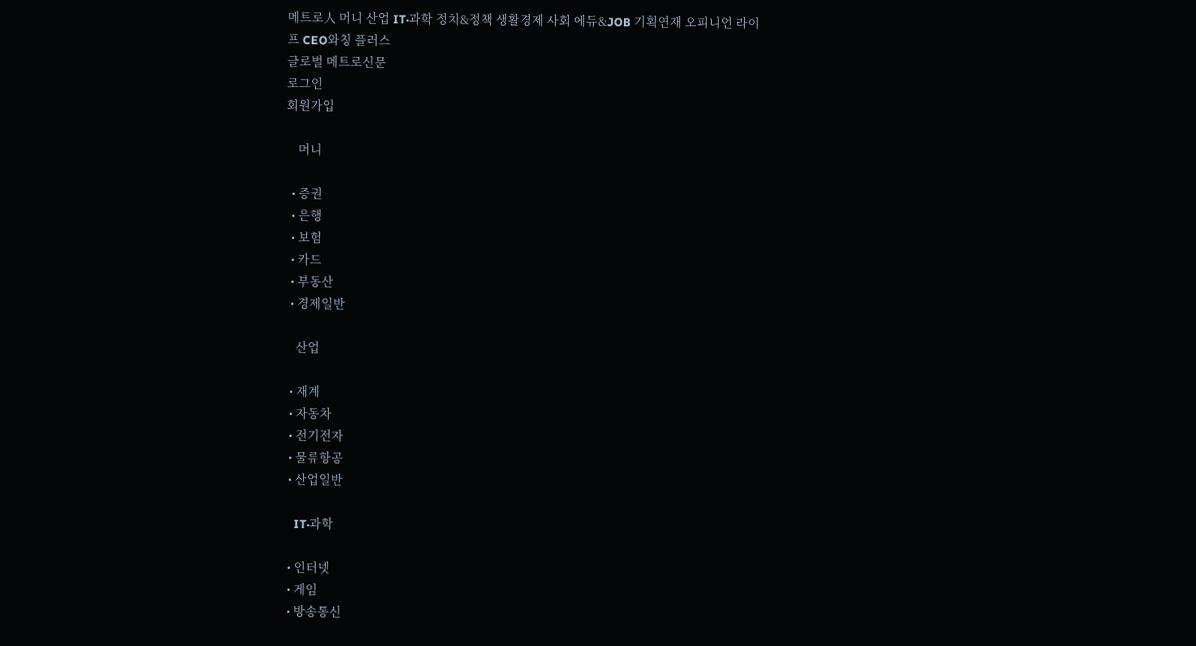메트로人 머니 산업 IT·과학 정치&정책 생활경제 사회 에듀&JOB 기획연재 오피니언 라이프 CEO와칭 플러스
글로벌 메트로신문
로그인
회원가입

    머니

  • 증권
  • 은행
  • 보험
  • 카드
  • 부동산
  • 경제일반

    산업

  • 재계
  • 자동차
  • 전기전자
  • 물류항공
  • 산업일반

    IT·과학

  • 인터넷
  • 게임
  • 방송통신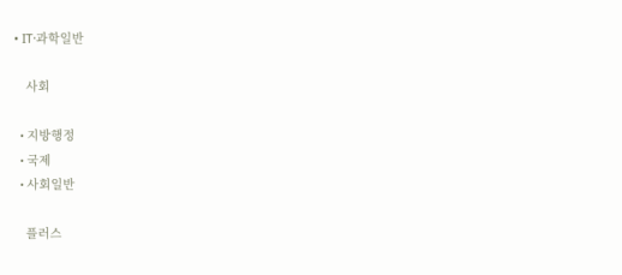• IT·과학일반

    사회

  • 지방행정
  • 국제
  • 사회일반

    플러스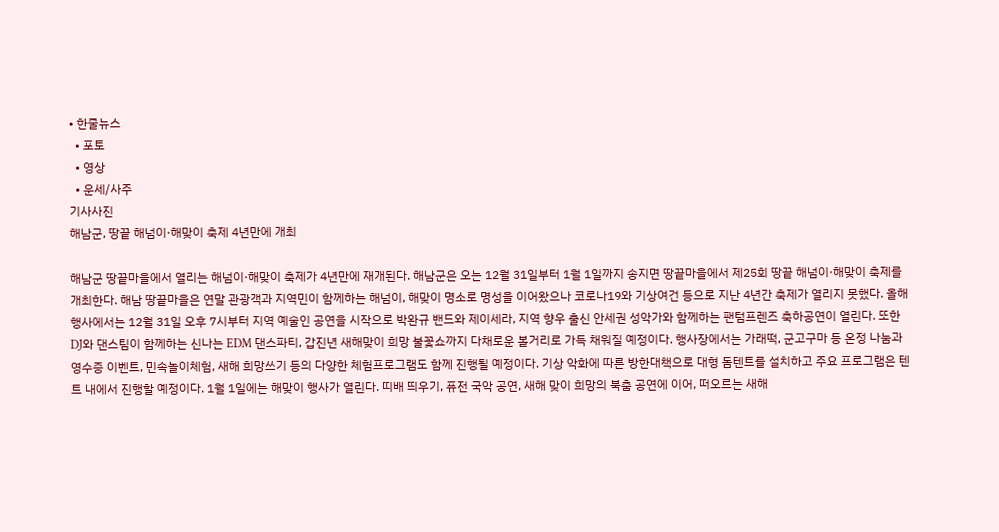• 한줄뉴스
  • 포토
  • 영상
  • 운세/사주
기사사진
해남군, 땅끝 해넘이·해맞이 축제 4년만에 개최

해남군 땅끝마을에서 열리는 해넘이·해맞이 축제가 4년만에 재개된다. 해남군은 오는 12월 31일부터 1월 1일까지 송지면 땅끝마을에서 제25회 땅끝 해넘이·해맞이 축제를 개최한다. 해남 땅끝마을은 연말 관광객과 지역민이 함께하는 해넘이, 해맞이 명소로 명성을 이어왔으나 코로나19와 기상여건 등으로 지난 4년간 축제가 열리지 못했다. 올해 행사에서는 12월 31일 오후 7시부터 지역 예술인 공연을 시작으로 박완규 밴드와 제이세라, 지역 향우 출신 안세권 성악가와 함께하는 팬텀프렌즈 축하공연이 열린다. 또한 DJ와 댄스팀이 함께하는 신나는 EDM 댄스파티, 갑진년 새해맞이 희망 불꽃쇼까지 다채로운 볼거리로 가득 채워질 예정이다. 행사장에서는 가래떡, 군고구마 등 온정 나눔과 영수증 이벤트, 민속놀이체험, 새해 희망쓰기 등의 다양한 체험프로그램도 함께 진행될 예정이다. 기상 악화에 따른 방한대책으로 대형 돔텐트를 설치하고 주요 프로그램은 텐트 내에서 진행할 예정이다. 1월 1일에는 해맞이 행사가 열린다. 띠배 띄우기, 퓨전 국악 공연, 새해 맞이 희망의 북춤 공연에 이어, 떠오르는 새해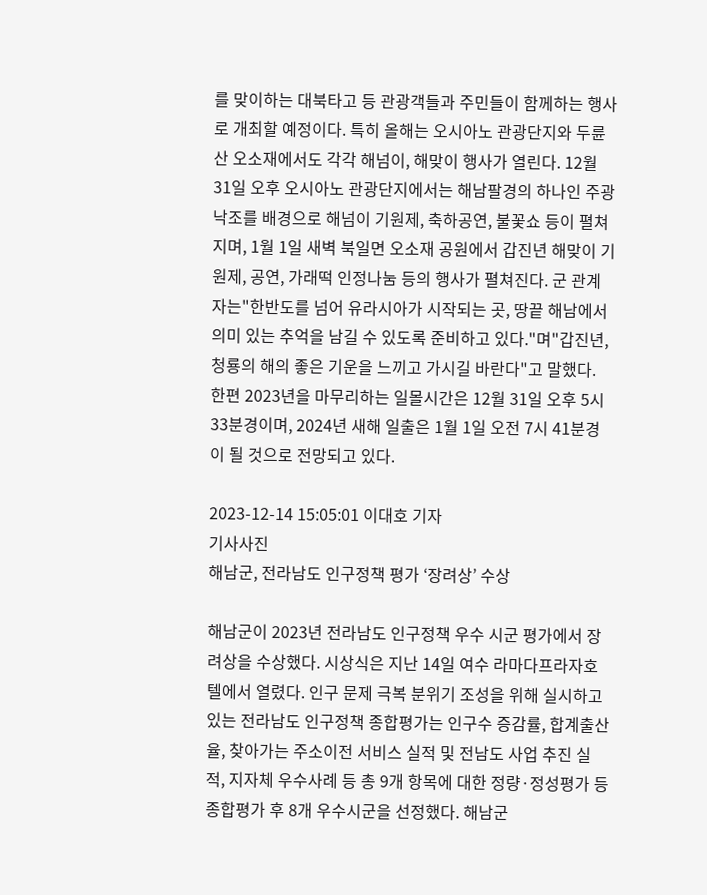를 맞이하는 대북타고 등 관광객들과 주민들이 함께하는 행사로 개최할 예정이다. 특히 올해는 오시아노 관광단지와 두륜산 오소재에서도 각각 해넘이, 해맞이 행사가 열린다. 12월 31일 오후 오시아노 관광단지에서는 해남팔경의 하나인 주광낙조를 배경으로 해넘이 기원제, 축하공연, 불꽃쇼 등이 펼쳐지며, 1월 1일 새벽 북일면 오소재 공원에서 갑진년 해맞이 기원제, 공연, 가래떡 인정나눔 등의 행사가 펼쳐진다. 군 관계자는"한반도를 넘어 유라시아가 시작되는 곳, 땅끝 해남에서 의미 있는 추억을 남길 수 있도록 준비하고 있다."며"갑진년, 청룡의 해의 좋은 기운을 느끼고 가시길 바란다"고 말했다. 한편 2023년을 마무리하는 일몰시간은 12월 31일 오후 5시 33분경이며, 2024년 새해 일출은 1월 1일 오전 7시 41분경이 될 것으로 전망되고 있다.

2023-12-14 15:05:01 이대호 기자
기사사진
해남군, 전라남도 인구정책 평가 ‘장려상’ 수상

해남군이 2023년 전라남도 인구정책 우수 시군 평가에서 장려상을 수상했다. 시상식은 지난 14일 여수 라마다프라자호텔에서 열렸다. 인구 문제 극복 분위기 조성을 위해 실시하고 있는 전라남도 인구정책 종합평가는 인구수 증감률, 합계출산율, 찾아가는 주소이전 서비스 실적 및 전남도 사업 추진 실적, 지자체 우수사례 등 총 9개 항목에 대한 정량·정성평가 등 종합평가 후 8개 우수시군을 선정했다. 해남군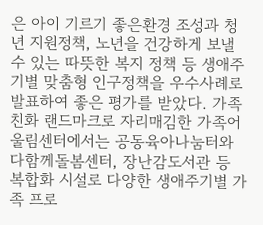은 아이 기르기 좋은환경 조성과 청년 지원정책, 노년을 건강하게 보낼 수 있는 따뜻한 복지 정책 등 생애주기별 맞춤형 인구정책을 우수사례로 발표하여 좋은 평가를 받았다. 가족친화 랜드마크로 자리매김한 가족어울림센터에서는 공동육아나눔터와 다함께돌봄센터, 장난감도서관 등 복합화 시설로 다양한 생애주기별 가족 프로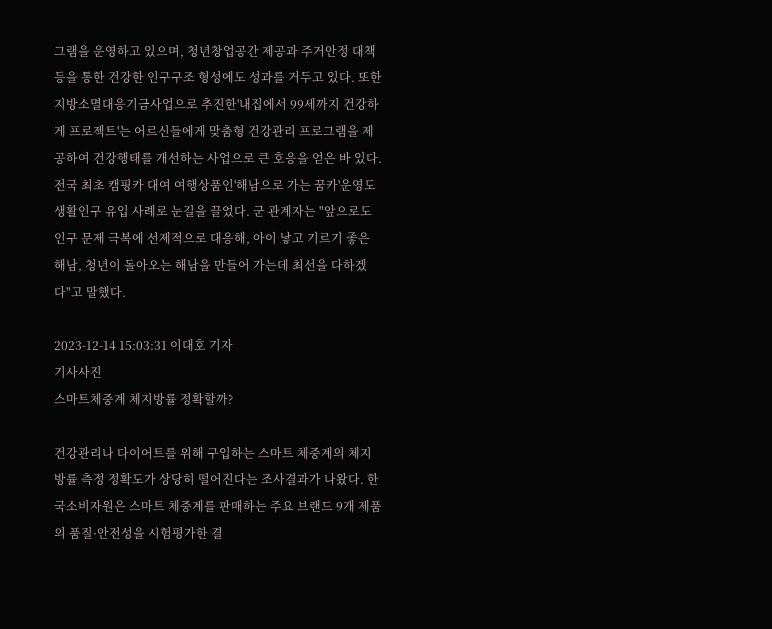그램을 운영하고 있으며, 청년창업공간 제공과 주거안정 대책 등을 통한 건강한 인구구조 형성에도 성과를 거두고 있다. 또한 지방소멸대응기금사업으로 추진한'내집에서 99세까지 건강하게 프로젝트'는 어르신들에게 맞춤형 건강관리 프로그램을 제공하여 건강행태를 개선하는 사업으로 큰 호응을 얻은 바 있다. 전국 최초 캠핑카 대여 여행상품인'해남으로 가는 꿈카'운영도 생활인구 유입 사례로 눈길을 끌었다. 군 관계자는 "앞으로도 인구 문제 극복에 선제적으로 대응해, 아이 낳고 기르기 좋은 해남, 청년이 돌아오는 해남을 만들어 가는데 최선을 다하겠다"고 말했다.

2023-12-14 15:03:31 이대호 기자
기사사진
스마트체중계 체지방률 정확할까?

건강관리나 다이어트를 위해 구입하는 스마트 체중계의 체지방률 측정 정확도가 상당히 떨어진다는 조사결과가 나왔다. 한국소비자원은 스마트 체중계를 판매하는 주요 브랜드 9개 제품의 품질·안전성을 시험평가한 결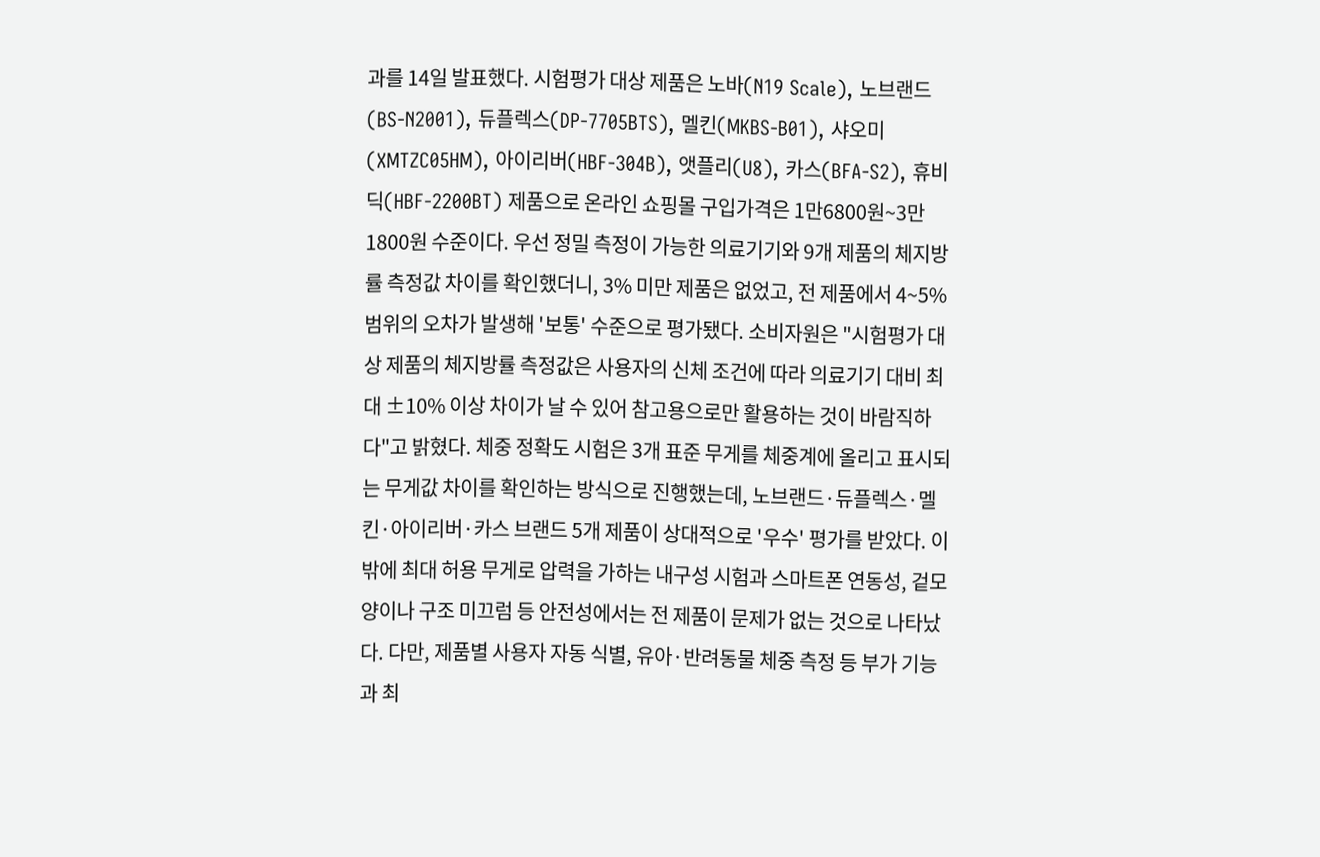과를 14일 발표했다. 시험평가 대상 제품은 노바(N19 Scale), 노브랜드(BS-N2001), 듀플렉스(DP-7705BTS), 멜킨(MKBS-B01), 샤오미(XMTZC05HM), 아이리버(HBF-304B), 앳플리(U8), 카스(BFA-S2), 휴비딕(HBF-2200BT) 제품으로 온라인 쇼핑몰 구입가격은 1만6800원~3만1800원 수준이다. 우선 정밀 측정이 가능한 의료기기와 9개 제품의 체지방률 측정값 차이를 확인했더니, 3% 미만 제품은 없었고, 전 제품에서 4~5% 범위의 오차가 발생해 '보통' 수준으로 평가됐다. 소비자원은 "시험평가 대상 제품의 체지방률 측정값은 사용자의 신체 조건에 따라 의료기기 대비 최대 ±10% 이상 차이가 날 수 있어 참고용으로만 활용하는 것이 바람직하다"고 밝혔다. 체중 정확도 시험은 3개 표준 무게를 체중계에 올리고 표시되는 무게값 차이를 확인하는 방식으로 진행했는데, 노브랜드·듀플렉스·멜킨·아이리버·카스 브랜드 5개 제품이 상대적으로 '우수' 평가를 받았다. 이밖에 최대 허용 무게로 압력을 가하는 내구성 시험과 스마트폰 연동성, 겉모양이나 구조 미끄럼 등 안전성에서는 전 제품이 문제가 없는 것으로 나타났다. 다만, 제품별 사용자 자동 식별, 유아·반려동물 체중 측정 등 부가 기능과 최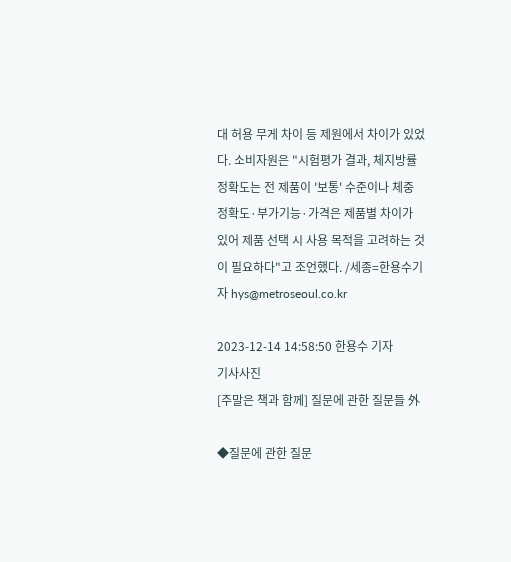대 허용 무게 차이 등 제원에서 차이가 있었다. 소비자원은 "시험평가 결과, 체지방률 정확도는 전 제품이 '보통' 수준이나 체중 정확도·부가기능·가격은 제품별 차이가 있어 제품 선택 시 사용 목적을 고려하는 것이 필요하다"고 조언했다. /세종=한용수기자 hys@metroseoul.co.kr

2023-12-14 14:58:50 한용수 기자
기사사진
[주말은 책과 함께] 질문에 관한 질문들 外

◆질문에 관한 질문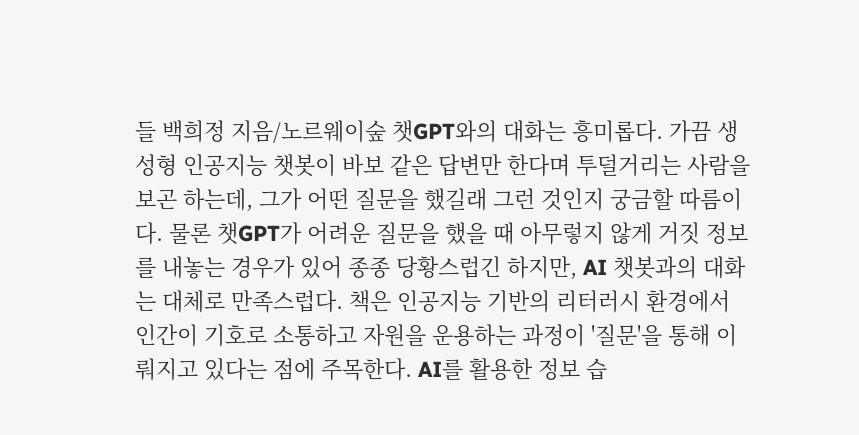들 백희정 지음/노르웨이숲 챗GPT와의 대화는 흥미롭다. 가끔 생성형 인공지능 챗봇이 바보 같은 답변만 한다며 투덜거리는 사람을 보곤 하는데, 그가 어떤 질문을 했길래 그런 것인지 궁금할 따름이다. 물론 챗GPT가 어려운 질문을 했을 때 아무렇지 않게 거짓 정보를 내놓는 경우가 있어 종종 당황스럽긴 하지만, AI 챗봇과의 대화는 대체로 만족스럽다. 책은 인공지능 기반의 리터러시 환경에서 인간이 기호로 소통하고 자원을 운용하는 과정이 '질문'을 통해 이뤄지고 있다는 점에 주목한다. AI를 활용한 정보 습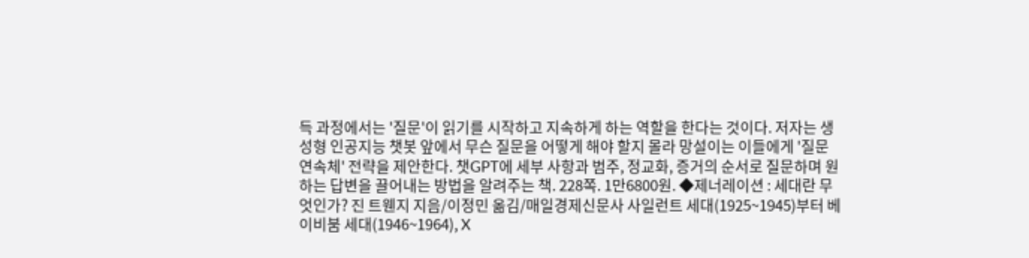득 과정에서는 '질문'이 읽기를 시작하고 지속하게 하는 역할을 한다는 것이다. 저자는 생성형 인공지능 챗봇 앞에서 무슨 질문을 어떻게 해야 할지 몰라 망설이는 이들에게 '질문 연속체' 전략을 제안한다. 챗GPT에 세부 사항과 범주, 정교화, 증거의 순서로 질문하며 원하는 답변을 끌어내는 방법을 알려주는 책. 228쪽. 1만6800원. ◆제너레이션 : 세대란 무엇인가? 진 트웬지 지음/이정민 옮김/매일경제신문사 사일런트 세대(1925~1945)부터 베이비붐 세대(1946~1964), X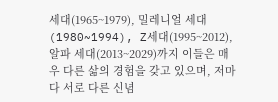세대(1965~1979), 밀레니얼 세대 (1980~1994), Z세대(1995~2012), 알파 세대(2013~2029)까지 이들은 매우 다른 삶의 경험을 갖고 있으며, 저마다 서로 다른 신념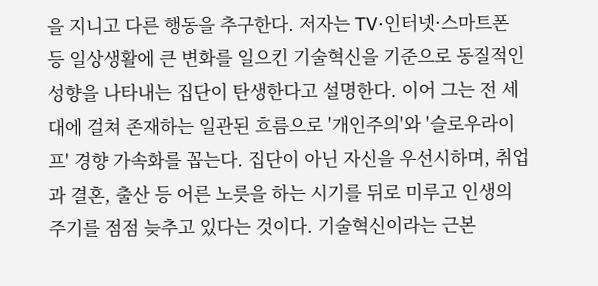을 지니고 다른 행동을 추구한다. 저자는 TV·인터넷·스마트폰 등 일상생활에 큰 변화를 일으킨 기술혁신을 기준으로 동질적인 성향을 나타내는 집단이 탄생한다고 설명한다. 이어 그는 전 세대에 걸쳐 존재하는 일관된 흐름으로 '개인주의'와 '슬로우라이프' 경향 가속화를 꼽는다. 집단이 아닌 자신을 우선시하며, 취업과 결혼, 출산 등 어른 노릇을 하는 시기를 뒤로 미루고 인생의 주기를 점점 늦추고 있다는 것이다. 기술혁신이라는 근본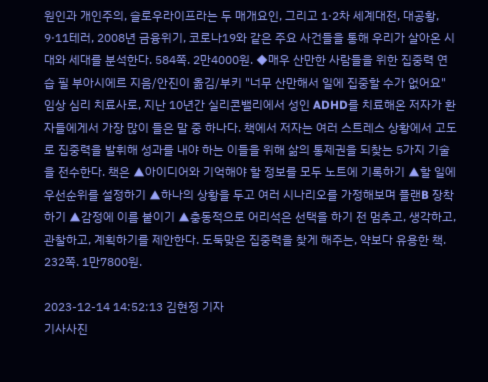원인과 개인주의, 슬로우라이프라는 두 매개요인, 그리고 1·2차 세계대전, 대공황, 9·11테러, 2008년 금융위기, 코로나19와 같은 주요 사건들을 통해 우리가 살아온 시대와 세대를 분석한다. 584쪽. 2만4000원. ◆매우 산만한 사람들을 위한 집중력 연습 필 부아시에르 지음/안진이 옮김/부키 "너무 산만해서 일에 집중할 수가 없어요" 임상 심리 치료사로, 지난 10년간 실리콘밸리에서 성인 ADHD를 치료해온 저자가 환자들에게서 가장 많이 들은 말 중 하나다. 책에서 저자는 여러 스트레스 상황에서 고도로 집중력을 발휘해 성과를 내야 하는 이들을 위해 삶의 통제권을 되찾는 5가지 기술을 전수한다. 책은 ▲아이디어와 기억해야 할 정보를 모두 노트에 기록하기 ▲할 일에 우선순위를 설정하기 ▲하나의 상황을 두고 여러 시나리오를 가정해보며 플랜B 장착하기 ▲감정에 이름 붙이기 ▲충동적으로 어리석은 선택을 하기 전 멈추고, 생각하고, 관찰하고, 계획하기를 제안한다. 도둑맞은 집중력을 찾게 해주는, 약보다 유용한 책. 232쪽. 1만7800원.

2023-12-14 14:52:13 김현정 기자
기사사진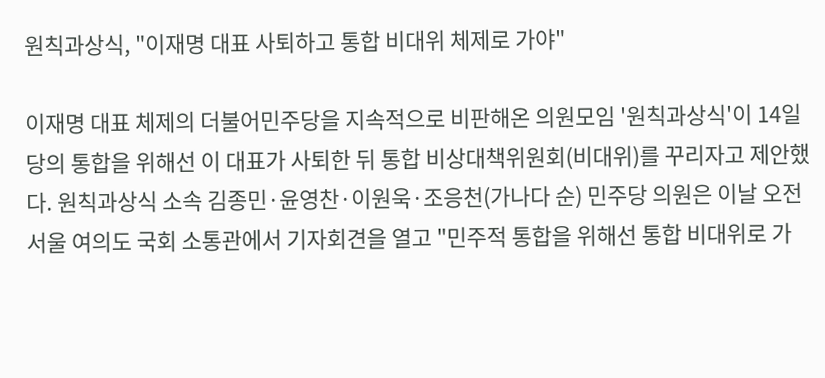원칙과상식, "이재명 대표 사퇴하고 통합 비대위 체제로 가야"

이재명 대표 체제의 더불어민주당을 지속적으로 비판해온 의원모임 '원칙과상식'이 14일 당의 통합을 위해선 이 대표가 사퇴한 뒤 통합 비상대책위원회(비대위)를 꾸리자고 제안했다. 원칙과상식 소속 김종민·윤영찬·이원욱·조응천(가나다 순) 민주당 의원은 이날 오전 서울 여의도 국회 소통관에서 기자회견을 열고 "민주적 통합을 위해선 통합 비대위로 가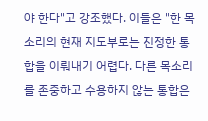야 한다"고 강조했다. 이들은 "한 목소리의 현재 지도부로는 진정한 통합을 이뤄내기 어렵다. 다른 목소리를 존중하고 수용하지 않는 통합은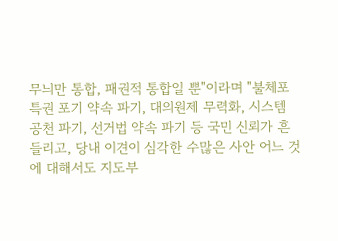무늬만 통합, 패권적 통합일 뿐"이라며 "불체포특권 포기 약속 파기, 대의원제 무력화, 시스템 공천 파기, 선거법 약속 파기 등 국민 신뢰가 흔들리고, 당내 이견이 심각한 수많은 사안 어느 것에 대해서도 지도부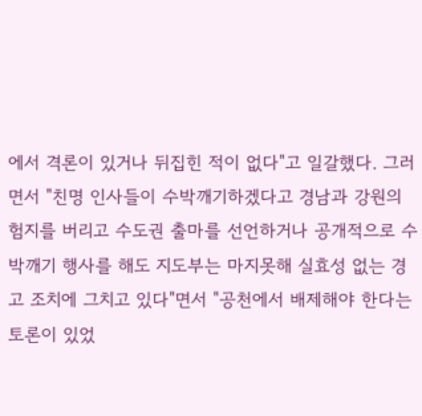에서 격론이 있거나 뒤집힌 적이 없다"고 일갈했다. 그러면서 "친명 인사들이 수박깨기하겠다고 경남과 강원의 험지를 버리고 수도권 출마를 선언하거나 공개적으로 수박깨기 행사를 해도 지도부는 마지못해 실효성 없는 경고 조치에 그치고 있다"면서 "공천에서 배제해야 한다는 토론이 있었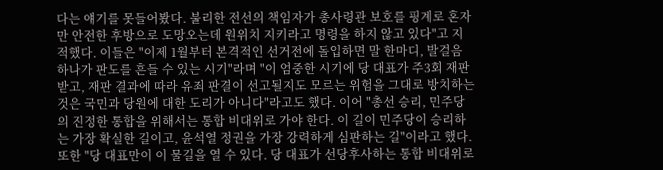다는 얘기를 못들어봤다. 불리한 전선의 책임자가 총사령관 보호를 핑계로 혼자만 안전한 후방으로 도망오는데 원위치 지키라고 명령을 하지 않고 있다"고 지적했다. 이들은 "이제 1월부터 본격적인 선거전에 돌입하면 말 한마디, 발걸음 하나가 판도를 흔들 수 있는 시기"라며 "이 엄중한 시기에 당 대표가 주3회 재판 받고, 재판 결과에 따라 유죄 판결이 선고될지도 모르는 위험을 그대로 방치하는 것은 국민과 당원에 대한 도리가 아니다"라고도 했다. 이어 "총선 승리, 민주당의 진정한 통합을 위해서는 통합 비대위로 가야 한다. 이 길이 민주당이 승리하는 가장 확실한 길이고, 윤석열 정권을 가장 강력하게 심판하는 길"이라고 했다. 또한 "당 대표만이 이 물길을 열 수 있다. 당 대표가 선당후사하는 통합 비대위로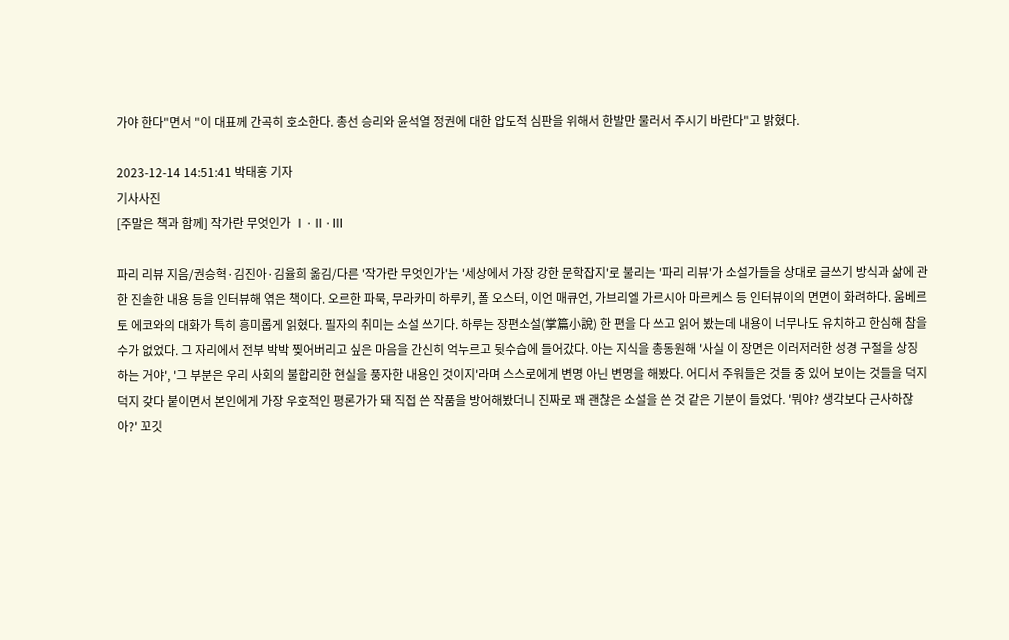가야 한다"면서 "이 대표께 간곡히 호소한다. 총선 승리와 윤석열 정권에 대한 압도적 심판을 위해서 한발만 물러서 주시기 바란다"고 밝혔다.

2023-12-14 14:51:41 박태홍 기자
기사사진
[주말은 책과 함께] 작가란 무엇인가 Ⅰ·Ⅱ·Ⅲ

파리 리뷰 지음/권승혁·김진아·김율희 옮김/다른 '작가란 무엇인가'는 '세상에서 가장 강한 문학잡지'로 불리는 '파리 리뷰'가 소설가들을 상대로 글쓰기 방식과 삶에 관한 진솔한 내용 등을 인터뷰해 엮은 책이다. 오르한 파묵, 무라카미 하루키, 폴 오스터, 이언 매큐언, 가브리엘 가르시아 마르케스 등 인터뷰이의 면면이 화려하다. 움베르토 에코와의 대화가 특히 흥미롭게 읽혔다. 필자의 취미는 소설 쓰기다. 하루는 장편소설(掌篇小說) 한 편을 다 쓰고 읽어 봤는데 내용이 너무나도 유치하고 한심해 참을 수가 없었다. 그 자리에서 전부 박박 찢어버리고 싶은 마음을 간신히 억누르고 뒷수습에 들어갔다. 아는 지식을 총동원해 '사실 이 장면은 이러저러한 성경 구절을 상징하는 거야', '그 부분은 우리 사회의 불합리한 현실을 풍자한 내용인 것이지'라며 스스로에게 변명 아닌 변명을 해봤다. 어디서 주워들은 것들 중 있어 보이는 것들을 덕지덕지 갖다 붙이면서 본인에게 가장 우호적인 평론가가 돼 직접 쓴 작품을 방어해봤더니 진짜로 꽤 괜찮은 소설을 쓴 것 같은 기분이 들었다. '뭐야? 생각보다 근사하잖아?' 꼬깃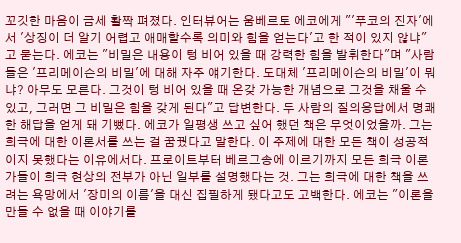꼬깃한 마음이 금세 활짝 펴졌다. 인터뷰어는 움베르토 에코에게 "'푸코의 진자'에서 '상징이 더 알기 어렵고 애매할수록 의미와 힘을 얻는다'고 한 적이 있지 않냐"고 묻는다. 에코는 "비밀은 내용이 텅 비어 있을 때 강력한 힘을 발휘한다"며 "사람들은 '프리메이슨의 비밀'에 대해 자주 얘기한다. 도대체 '프리메이슨의 비밀'이 뭐냐? 아무도 모른다. 그것이 텅 비어 있을 때 온갖 가능한 개념으로 그것을 채울 수 있고, 그러면 그 비밀은 힘을 갖게 된다"고 답변한다. 두 사람의 질의응답에서 명쾌한 해답을 얻게 돼 기뻤다. 에코가 일평생 쓰고 싶어 했던 책은 무엇이었을까. 그는 희극에 대한 이론서를 쓰는 걸 꿈꿨다고 말한다. 이 주제에 대한 모든 책이 성공적이지 못했다는 이유에서다. 프로이트부터 베르그송에 이르기까지 모든 희극 이론가들이 희극 현상의 전부가 아닌 일부를 설명했다는 것. 그는 희극에 대한 책을 쓰려는 욕망에서 '장미의 이름'을 대신 집필하게 됐다고도 고백한다. 에코는 "이론을 만들 수 없을 때 이야기를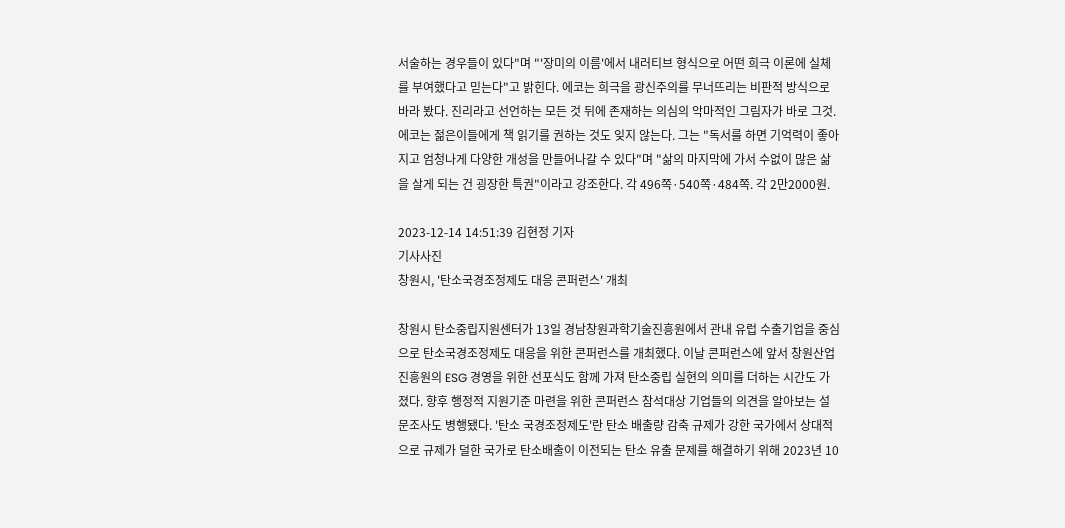서술하는 경우들이 있다"며 "'장미의 이름'에서 내러티브 형식으로 어떤 희극 이론에 실체를 부여했다고 믿는다"고 밝힌다. 에코는 희극을 광신주의를 무너뜨리는 비판적 방식으로 바라 봤다. 진리라고 선언하는 모든 것 뒤에 존재하는 의심의 악마적인 그림자가 바로 그것. 에코는 젊은이들에게 책 읽기를 권하는 것도 잊지 않는다. 그는 "독서를 하면 기억력이 좋아지고 엄청나게 다양한 개성을 만들어나갈 수 있다"며 "삶의 마지막에 가서 수없이 많은 삶을 살게 되는 건 굉장한 특권"이라고 강조한다. 각 496쪽·540쪽·484쪽. 각 2만2000원.

2023-12-14 14:51:39 김현정 기자
기사사진
창원시, '탄소국경조정제도 대응 콘퍼런스' 개최

창원시 탄소중립지원센터가 13일 경남창원과학기술진흥원에서 관내 유럽 수출기업을 중심으로 탄소국경조정제도 대응을 위한 콘퍼런스를 개최했다. 이날 콘퍼런스에 앞서 창원산업진흥원의 ESG 경영을 위한 선포식도 함께 가져 탄소중립 실현의 의미를 더하는 시간도 가졌다. 향후 행정적 지원기준 마련을 위한 콘퍼런스 참석대상 기업들의 의견을 알아보는 설문조사도 병행됐다. '탄소 국경조정제도'란 탄소 배출량 감축 규제가 강한 국가에서 상대적으로 규제가 덜한 국가로 탄소배출이 이전되는 탄소 유출 문제를 해결하기 위해 2023년 10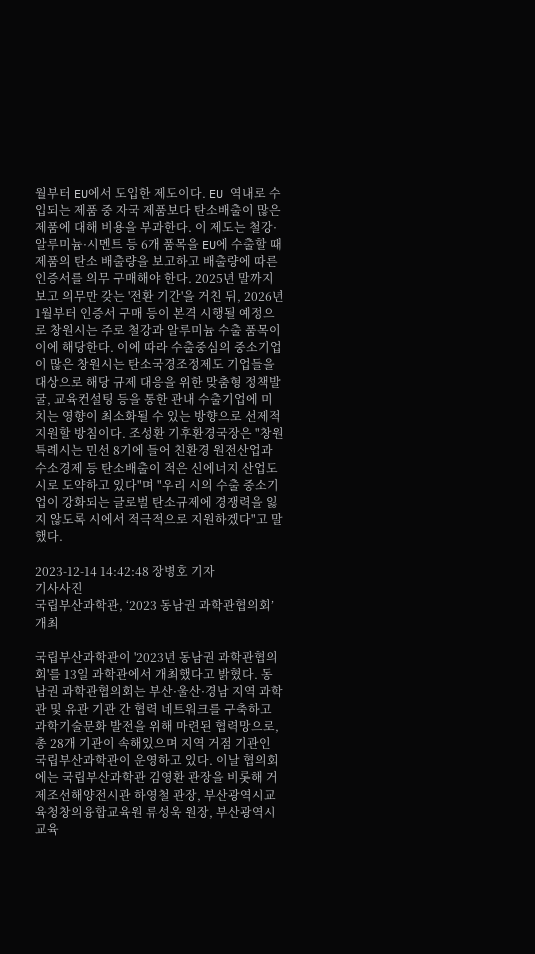월부터 EU에서 도입한 제도이다. EU 역내로 수입되는 제품 중 자국 제품보다 탄소배출이 많은 제품에 대해 비용을 부과한다. 이 제도는 철강·알루미늄·시멘트 등 6개 품목을 EU에 수출할 때 제품의 탄소 배출량을 보고하고 배출량에 따른 인증서를 의무 구매해야 한다. 2025년 말까지 보고 의무만 갖는 '전환 기간'을 거친 뒤, 2026년 1월부터 인증서 구매 등이 본격 시행될 예정으로 창원시는 주로 철강과 알루미늄 수출 품목이 이에 해당한다. 이에 따라 수출중심의 중소기업이 많은 창원시는 탄소국경조정제도 기업들을 대상으로 해당 규제 대응을 위한 맞춤형 정책발굴, 교육컨설팅 등을 통한 관내 수출기업에 미치는 영향이 최소화될 수 있는 방향으로 선제적 지원할 방침이다. 조성환 기후환경국장은 "창원특례시는 민선 8기에 들어 친환경 원전산업과 수소경제 등 탄소배출이 적은 신에너지 산업도시로 도약하고 있다"며 "우리 시의 수출 중소기업이 강화되는 글로벌 탄소규제에 경쟁력을 잃지 않도록 시에서 적극적으로 지원하겠다"고 말했다.

2023-12-14 14:42:48 장병호 기자
기사사진
국립부산과학관, ‘2023 동남권 과학관협의회’ 개최

국립부산과학관이 '2023년 동남권 과학관협의회'를 13일 과학관에서 개최했다고 밝혔다. 동남권 과학관협의회는 부산·울산·경남 지역 과학관 및 유관 기관 간 협력 네트워크를 구축하고 과학기술문화 발전을 위해 마련된 협력망으로, 총 28개 기관이 속해있으며 지역 거점 기관인 국립부산과학관이 운영하고 있다. 이날 협의회에는 국립부산과학관 김영환 관장을 비롯해 거제조선해양전시관 하영철 관장, 부산광역시교육청창의융합교육원 류성욱 원장, 부산광역시교육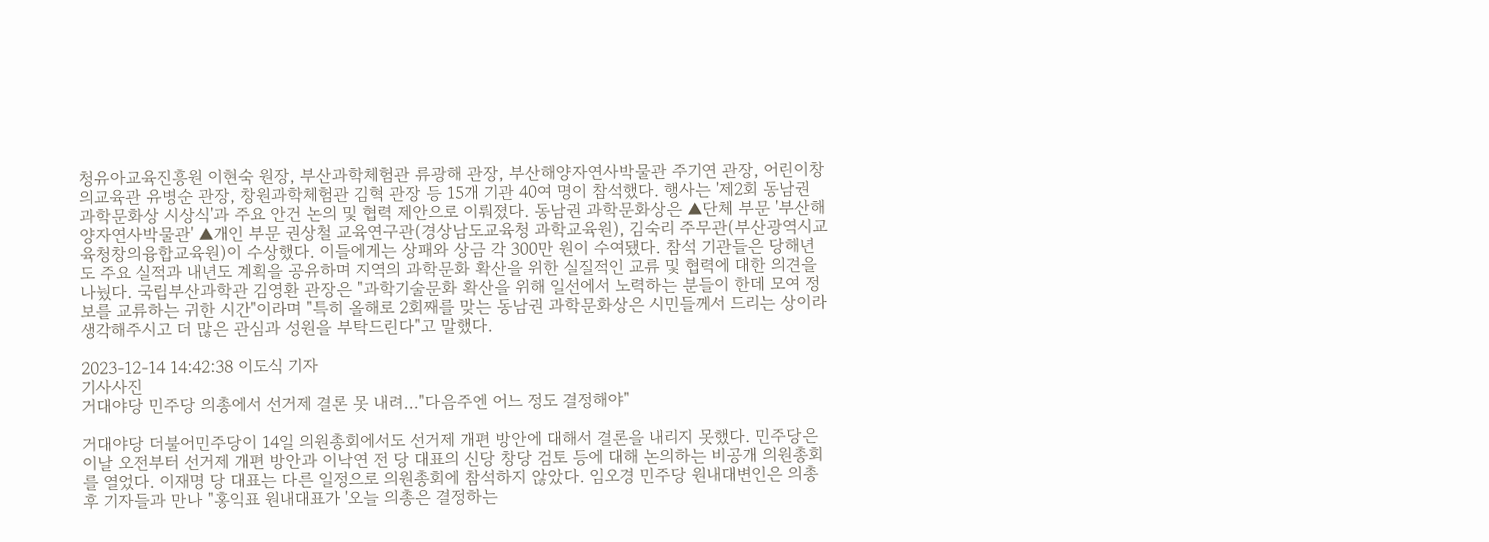청유아교육진흥원 이현숙 원장, 부산과학체험관 류광해 관장, 부산해양자연사박물관 주기연 관장, 어린이창의교육관 유병순 관장, 창원과학체험관 김혁 관장 등 15개 기관 40여 명이 참석했다. 행사는 '제2회 동남권 과학문화상 시상식'과 주요 안건 논의 및 협력 제안으로 이뤄졌다. 동남권 과학문화상은 ▲단체 부문 '부산해양자연사박물관' ▲개인 부문 권상철 교육연구관(경상남도교육청 과학교육원), 김숙리 주무관(부산광역시교육청창의융합교육원)이 수상했다. 이들에게는 상패와 상금 각 300만 원이 수여됐다. 참석 기관들은 당해년도 주요 실적과 내년도 계획을 공유하며 지역의 과학문화 확산을 위한 실질적인 교류 및 협력에 대한 의견을 나눴다. 국립부산과학관 김영환 관장은 "과학기술문화 확산을 위해 일선에서 노력하는 분들이 한데 모여 정보를 교류하는 귀한 시간"이라며 "특히 올해로 2회째를 맞는 동남권 과학문화상은 시민들께서 드리는 상이라 생각해주시고 더 많은 관심과 성원을 부탁드린다"고 말했다.

2023-12-14 14:42:38 이도식 기자
기사사진
거대야당 민주당 의총에서 선거제 결론 못 내려..."다음주엔 어느 정도 결정해야"

거대야당 더불어민주당이 14일 의원총회에서도 선거제 개편 방안에 대해서 결론을 내리지 못했다. 민주당은 이날 오전부터 선거제 개편 방안과 이낙연 전 당 대표의 신당 창당 검토 등에 대해 논의하는 비공개 의원총회를 열었다. 이재명 당 대표는 다른 일정으로 의원총회에 참석하지 않았다. 임오경 민주당 원내대변인은 의총 후 기자들과 만나 "홍익표 원내대표가 '오늘 의총은 결정하는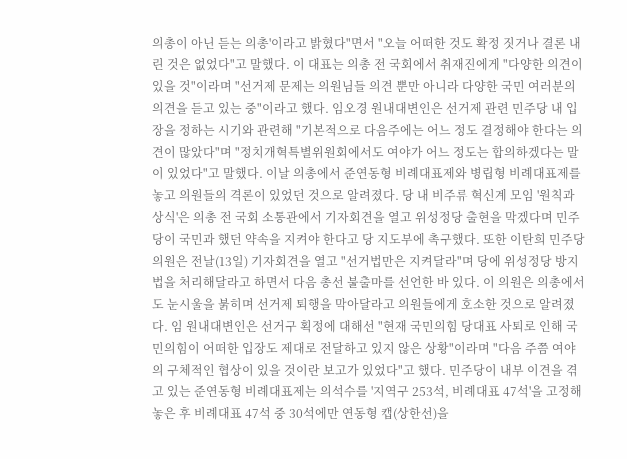의총이 아닌 듣는 의총'이라고 밝혔다"면서 "오늘 어떠한 것도 확정 짓거나 결론 내린 것은 없었다"고 말했다. 이 대표는 의총 전 국회에서 취재진에게 "다양한 의견이 있을 것"이라며 "선거제 문제는 의원님들 의견 뿐만 아니라 다양한 국민 여러분의 의견을 듣고 있는 중"이라고 했다. 임오경 원내대변인은 선거제 관련 민주당 내 입장을 정하는 시기와 관련해 "기본적으로 다음주에는 어느 정도 결정해야 한다는 의견이 많았다"며 "정치개혁특별위원회에서도 여야가 어느 정도는 합의하겠다는 말이 있었다"고 말했다. 이날 의총에서 준연동형 비례대표제와 병립형 비례대표제를 놓고 의원들의 격론이 있었던 것으로 알려졌다. 당 내 비주류 혁신계 모임 '원칙과 상식'은 의총 전 국회 소통관에서 기자회견을 열고 위성정당 출현을 막겠다며 민주당이 국민과 했던 약속을 지켜야 한다고 당 지도부에 촉구했다. 또한 이탄희 민주당 의원은 전날(13일) 기자회견을 열고 "선거법만은 지켜달라"며 당에 위성정당 방지법을 처리해달라고 하면서 다음 총선 불출마를 선언한 바 있다. 이 의원은 의총에서도 눈시울을 붉히며 선거제 퇴행을 막아달라고 의원들에게 호소한 것으로 알려졌다. 임 원내대변인은 선거구 획정에 대해선 "현재 국민의힘 당대표 사퇴로 인해 국민의힘이 어떠한 입장도 제대로 전달하고 있지 않은 상황"이라며 "다음 주쯤 여야의 구체적인 협상이 있을 것이란 보고가 있었다"고 했다. 민주당이 내부 이견을 겪고 있는 준연동형 비례대표제는 의석수를 '지역구 253석, 비례대표 47석'을 고정해놓은 후 비례대표 47석 중 30석에만 연동형 캡(상한선)을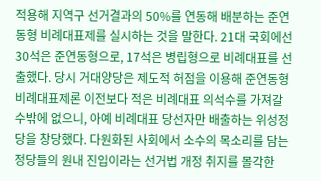적용해 지역구 선거결과의 50%를 연동해 배분하는 준연동형 비례대표제를 실시하는 것을 말한다. 21대 국회에선 30석은 준연동형으로, 17석은 병립형으로 비례대표를 선출했다. 당시 거대양당은 제도적 허점을 이용해 준연동형 비례대표제론 이전보다 적은 비례대표 의석수를 가져갈 수밖에 없으니, 아예 비례대표 당선자만 배출하는 위성정당을 창당했다. 다원화된 사회에서 소수의 목소리를 담는 정당들의 원내 진입이라는 선거법 개정 취지를 몰각한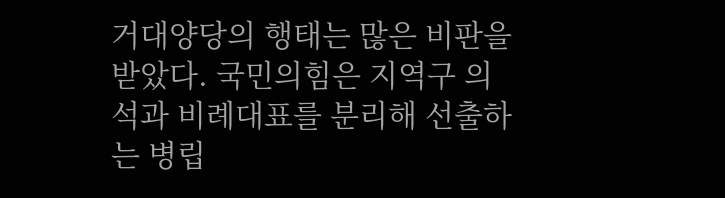거대양당의 행태는 많은 비판을 받았다. 국민의힘은 지역구 의석과 비례대표를 분리해 선출하는 병립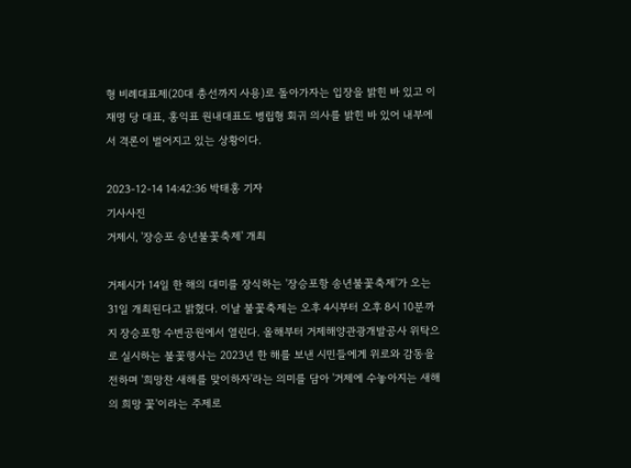형 비례대표제(20대 총선까지 사용)로 돌아가자는 입장을 밝힌 바 있고 이재명 당 대표, 홍익표 원내대표도 병립형 회귀 의사를 밝힌 바 있어 내부에서 격론이 벌어지고 있는 상황이다.

2023-12-14 14:42:36 박태홍 기자
기사사진
거제시, '장승포 송년불꽃축제' 개최

거제시가 14일 한 해의 대미를 장식하는 '장승포항 송년불꽃축제'가 오는 31일 개최된다고 밝혔다. 이날 불꽃축제는 오후 4시부터 오후 8시 10분까지 장승포항 수변공원에서 열린다. 올해부터 거제해양관광개발공사 위탁으로 실시하는 불꽃행사는 2023년 한 해를 보낸 시민들에게 위로와 감동을 전하며 '희망찬 새해를 맞이하자'라는 의미를 담아 '거제에 수놓아지는 새해의 희망 꽃'이라는 주제로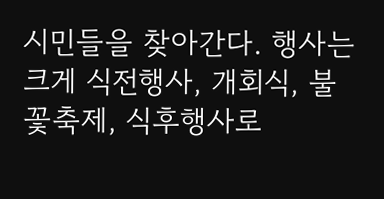시민들을 찾아간다. 행사는 크게 식전행사, 개회식, 불꽃축제, 식후행사로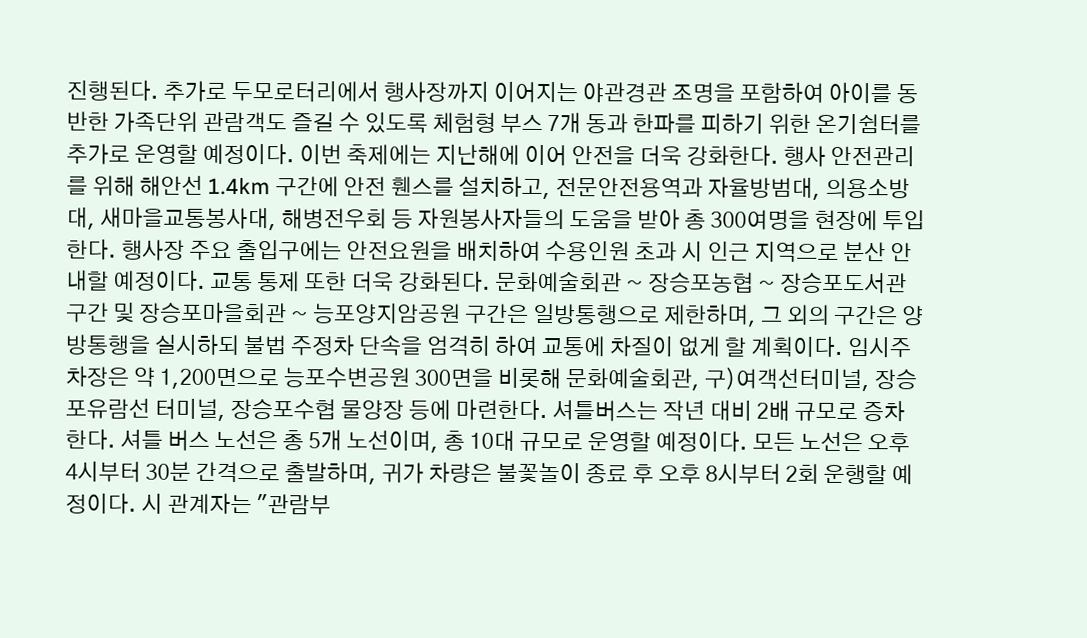진행된다. 추가로 두모로터리에서 행사장까지 이어지는 야관경관 조명을 포함하여 아이를 동반한 가족단위 관람객도 즐길 수 있도록 체험형 부스 7개 동과 한파를 피하기 위한 온기쉼터를 추가로 운영할 예정이다. 이번 축제에는 지난해에 이어 안전을 더욱 강화한다. 행사 안전관리를 위해 해안선 1.4km 구간에 안전 휀스를 설치하고, 전문안전용역과 자율방범대, 의용소방대, 새마을교통봉사대, 해병전우회 등 자원봉사자들의 도움을 받아 총 300여명을 현장에 투입한다. 행사장 주요 출입구에는 안전요원을 배치하여 수용인원 초과 시 인근 지역으로 분산 안내할 예정이다. 교통 통제 또한 더욱 강화된다. 문화예술회관 ~ 장승포농협 ~ 장승포도서관 구간 및 장승포마을회관 ~ 능포양지암공원 구간은 일방통행으로 제한하며, 그 외의 구간은 양방통행을 실시하되 불법 주정차 단속을 엄격히 하여 교통에 차질이 없게 할 계획이다. 임시주차장은 약 1,200면으로 능포수변공원 300면을 비롯해 문화예술회관, 구)여객선터미널, 장승포유람선 터미널, 장승포수협 물양장 등에 마련한다. 셔틀버스는 작년 대비 2배 규모로 증차한다. 셔틀 버스 노선은 총 5개 노선이며, 총 10대 규모로 운영할 예정이다. 모든 노선은 오후 4시부터 30분 간격으로 출발하며, 귀가 차량은 불꽃놀이 종료 후 오후 8시부터 2회 운행할 예정이다. 시 관계자는 "관람부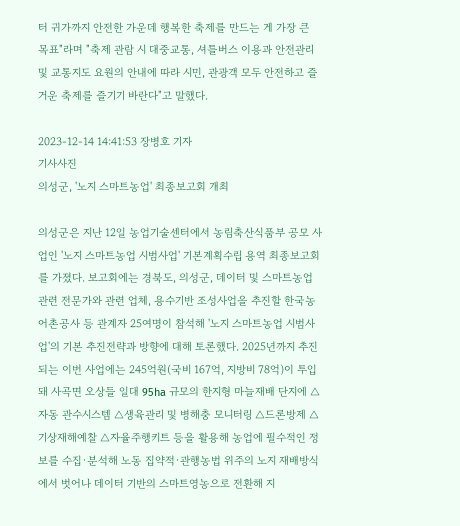터 귀가까지 안전한 가운데 행복한 축제를 만드는 게 가장 큰 목표"라며 "축제 관람 시 대중교통, 셔틀버스 이용과 안전관리 및 교통지도 요원의 안내에 따라 시민, 관광객 모두 안전하고 즐거운 축제를 즐기기 바란다"고 말했다.

2023-12-14 14:41:53 장병호 기자
기사사진
의성군, '노지 스마트농업' 최종보고회 개최

의성군은 지난 12일 농업기술센터에서 농림축산식품부 공모 사업인 '노지 스마트농업 시범사업' 기본계획수립 용역 최종보고회를 가졌다. 보고회에는 경북도, 의성군, 데이터 및 스마트농업 관련 전문가와 관련 업체, 용수기반 조성사업을 추진할 한국농어촌공사 등 관계자 25여명이 참석해 '노지 스마트농업 시범사업'의 기본 추진전략과 방향에 대해 토론했다. 2025년까지 추진되는 이번 사업에는 245억원(국비 167억, 지방비 78억)이 투입돼 사곡면 오상들 일대 95ha 규모의 한지형 마늘재배 단지에 △자동 관수시스템 △생육관리 및 병해충 모니터링 △드론방제 △기상재해예찰 △자율주행키트 등을 활용해 농업에 필수적인 정보를 수집·분석해 노동 집약적·관행농법 위주의 노지 재배방식에서 벗어나 데이터 기반의 스마트영농으로 전환해 지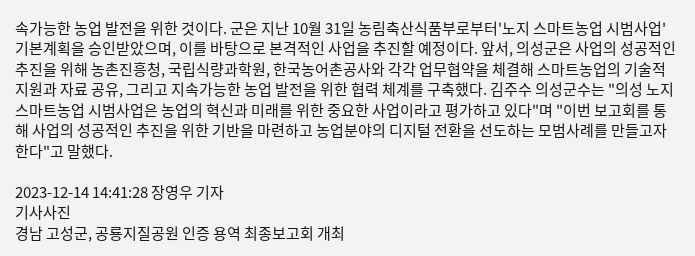속가능한 농업 발전을 위한 것이다. 군은 지난 10월 31일 농림축산식품부로부터'노지 스마트농업 시범사업' 기본계획을 승인받았으며, 이를 바탕으로 본격적인 사업을 추진할 예정이다. 앞서, 의성군은 사업의 성공적인 추진을 위해 농촌진흥청, 국립식량과학원, 한국농어촌공사와 각각 업무협약을 체결해 스마트농업의 기술적 지원과 자료 공유, 그리고 지속가능한 농업 발전을 위한 협력 체계를 구축했다. 김주수 의성군수는 "의성 노지 스마트농업 시범사업은 농업의 혁신과 미래를 위한 중요한 사업이라고 평가하고 있다"며 "이번 보고회를 통해 사업의 성공적인 추진을 위한 기반을 마련하고 농업분야의 디지털 전환을 선도하는 모범사례를 만들고자 한다"고 말했다.

2023-12-14 14:41:28 장영우 기자
기사사진
경남 고성군, 공룡지질공원 인증 용역 최종보고회 개최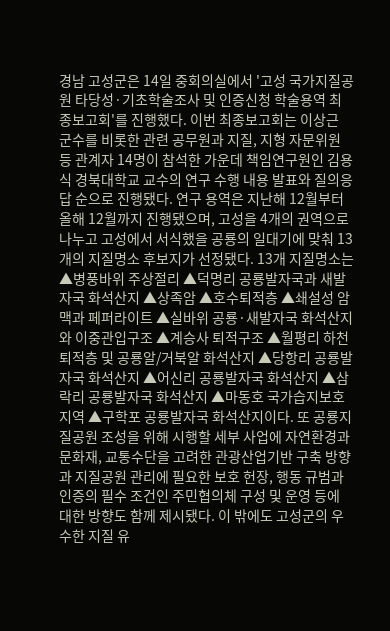경남 고성군은 14일 중회의실에서 '고성 국가지질공원 타당성·기초학술조사 및 인증신청 학술용역 최종보고회'를 진행했다. 이번 최종보고회는 이상근 군수를 비롯한 관련 공무원과 지질, 지형 자문위원 등 관계자 14명이 참석한 가운데 책임연구원인 김용식 경북대학교 교수의 연구 수행 내용 발표와 질의응답 순으로 진행됐다. 연구 용역은 지난해 12월부터 올해 12월까지 진행됐으며, 고성을 4개의 권역으로 나누고 고성에서 서식했을 공룡의 일대기에 맞춰 13개의 지질명소 후보지가 선정됐다. 13개 지질명소는 ▲병풍바위 주상절리 ▲덕명리 공룡발자국과 새발자국 화석산지 ▲상족암 ▲호수퇴적층 ▲쇄설성 암맥과 페퍼라이트 ▲실바위 공룡·새발자국 화석산지와 이중관입구조 ▲계승사 퇴적구조 ▲월평리 하천퇴적층 및 공룡알/거북알 화석산지 ▲당항리 공룡발자국 화석산지 ▲어신리 공룡발자국 화석산지 ▲삼락리 공룡발자국 화석산지 ▲마동호 국가습지보호지역 ▲구학포 공룡발자국 화석산지이다. 또 공룡지질공원 조성을 위해 시행할 세부 사업에 자연환경과 문화재, 교통수단을 고려한 관광산업기반 구축 방향과 지질공원 관리에 필요한 보호 헌장, 행동 규범과 인증의 필수 조건인 주민협의체 구성 및 운영 등에 대한 방향도 함께 제시됐다. 이 밖에도 고성군의 우수한 지질 유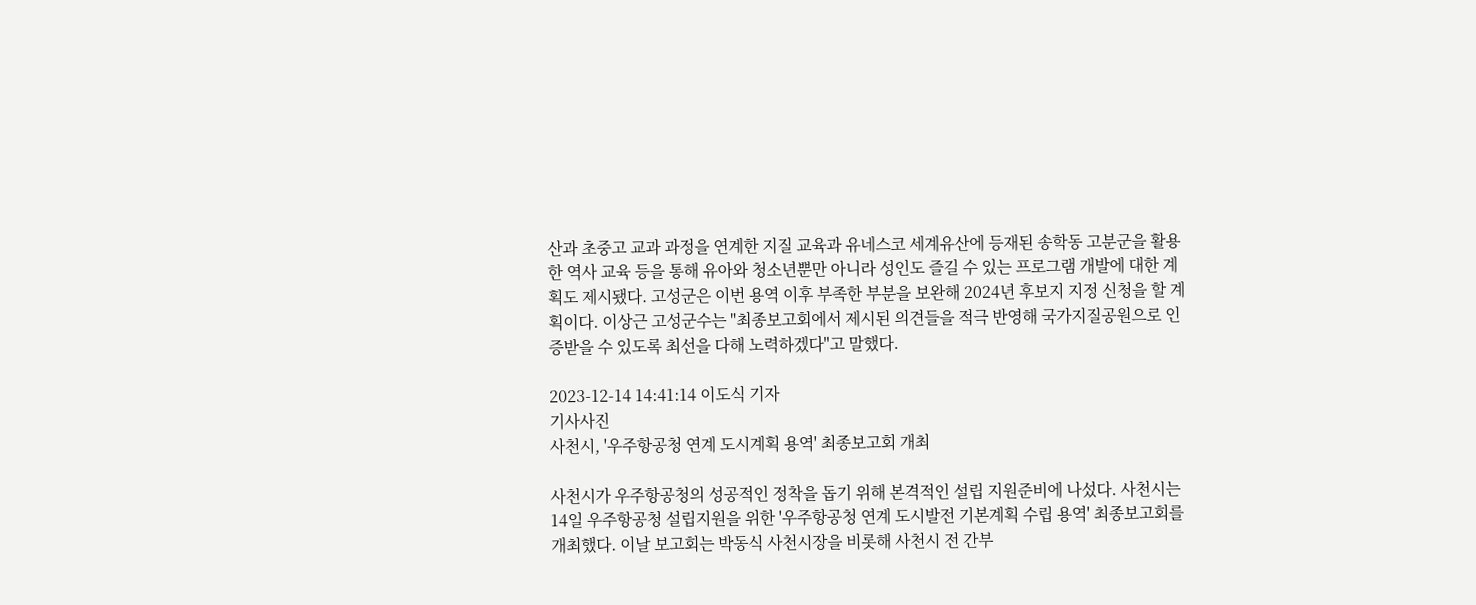산과 초중고 교과 과정을 연계한 지질 교육과 유네스코 세계유산에 등재된 송학동 고분군을 활용한 역사 교육 등을 통해 유아와 청소년뿐만 아니라 성인도 즐길 수 있는 프로그램 개발에 대한 계획도 제시됐다. 고성군은 이번 용역 이후 부족한 부분을 보완해 2024년 후보지 지정 신청을 할 계획이다. 이상근 고성군수는 "최종보고회에서 제시된 의견들을 적극 반영해 국가지질공원으로 인증받을 수 있도록 최선을 다해 노력하겠다"고 말했다.

2023-12-14 14:41:14 이도식 기자
기사사진
사천시, '우주항공청 연계 도시계획 용역' 최종보고회 개최

사천시가 우주항공청의 성공적인 정착을 돕기 위해 본격적인 설립 지원준비에 나섰다. 사천시는 14일 우주항공청 설립지원을 위한 '우주항공청 연계 도시발전 기본계획 수립 용역' 최종보고회를 개최했다. 이날 보고회는 박동식 사천시장을 비롯해 사천시 전 간부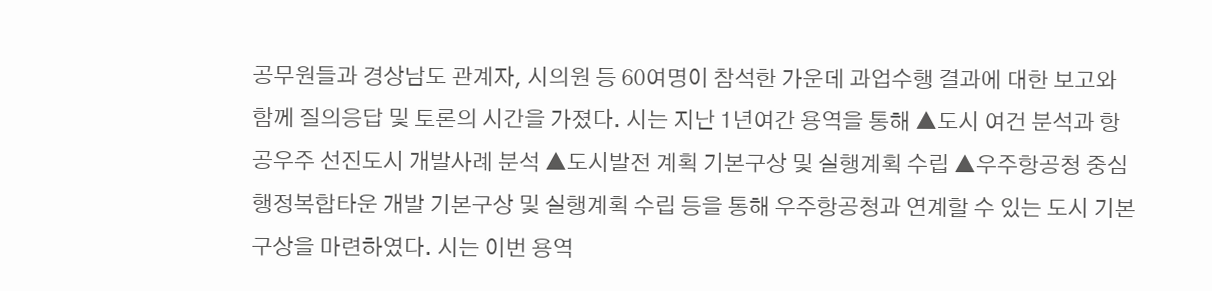공무원들과 경상남도 관계자, 시의원 등 60여명이 참석한 가운데 과업수행 결과에 대한 보고와 함께 질의응답 및 토론의 시간을 가졌다. 시는 지난 1년여간 용역을 통해 ▲도시 여건 분석과 항공우주 선진도시 개발사례 분석 ▲도시발전 계획 기본구상 및 실행계획 수립 ▲우주항공청 중심 행정복합타운 개발 기본구상 및 실행계획 수립 등을 통해 우주항공청과 연계할 수 있는 도시 기본구상을 마련하였다. 시는 이번 용역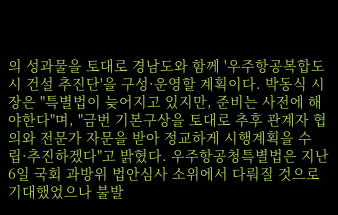의 성과물을 토대로 경남도와 함께 '우주항공복합도시 건설 추진단'을 구성·운영할 계획이다. 박동식 시장은 "특별법이 늦어지고 있지만, 준비는 사전에 해야한다"며, "금번 기본구상을 토대로 추후 관계자 협의와 전문가 자문을 받아 정교하게 시행계획을 수립·추진하겠다"고 밝혔다. 우주항공청특별법은 지난 6일 국회 과방위 법안심사 소위에서 다뤄질 것으로 기대했었으나 불발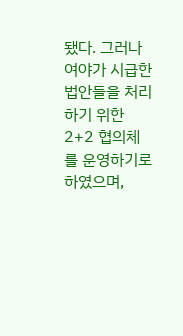됐다. 그러나 여야가 시급한 법안들을 처리하기 위한 2+2 협의체를 운영하기로 하였으며,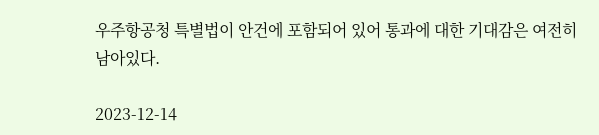우주항공청 특별법이 안건에 포함되어 있어 통과에 대한 기대감은 여전히 남아있다.

2023-12-14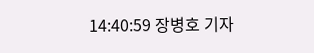14:40:59 장병호 기자